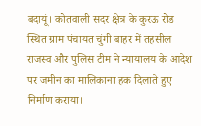बदायूं। कोतवाली सदर क्षेत्र के कुरऊ रोड स्थित ग्राम पंचायत चुंगी बाहर में तहसील राजस्व और पुलिस टीम ने न्यायालय के आदेश पर जमीन का मालिकाना हक दिलाते हुए निर्माण कराया।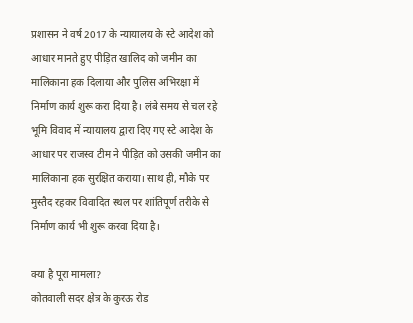प्रशासन ने वर्ष 2017 के न्यायालय के स्टे आदेश को आधार मानते हुए पीड़ित खालिद को जमीन का मालिकाना हक दिलाया और पुलिस अभिरक्षा में निर्माण कार्य शुरू करा दिया है। लंबे समय से चल रहे भूमि विवाद में न्यायालय द्वारा दिए गए स्टे आदेश के आधार पर राजस्व टीम ने पीड़ित को उसकी जमीन का मालिकाना हक सुरक्षित कराया। साथ ही, मौके पर मुस्तैद रहकर विवादित स्थल पर शांतिपूर्ण तरीके से निर्माण कार्य भी शुरू करवा दिया है।

क्या है पूरा मामला?
कोतवाली सदर क्षेत्र के कुरऊ रोड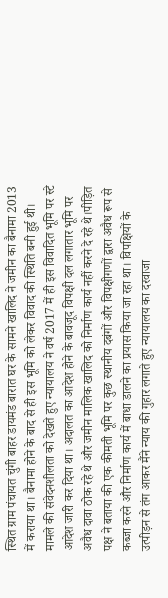स्थित ग्राम पंचायत चुंगी बाहर डायमंड बारात घर के सामने खालिद ने जमीन का बैनामा 2013 में कराया था। बैनामा होने के बाद से ही इस भूमि को लेकर विवाद की स्थिति बनी हुई थी। मामले की संवेदनशीलता को देखते हुए न्यायालय ने वर्ष 2017 में ही इस विवादित भूमि पर स्टे आदेश जारी कर दिया था। अदालत का आदेश होने के बावजूद विपक्षी दल लगातार भूमि पर अवैध दावा ठोक रहे थे और जमीन मालिक खालिद को निर्माण कार्य नहीं करने दे रहे थे।पीड़ित पक्ष ने बताया की एक कीमती भूमि पर कुछ स्थानीय दबंगों और विपक्षीगणों द्वारा अवैध रूप से कब्जा करने और निर्माण कार्य में बाधा डालने का प्रयास किया जा रहा था। विपक्षियों के उत्पीड़न से तंग आकर मैंने न्याय की गुहार लगाते हुए न्यायालय का दरवाजा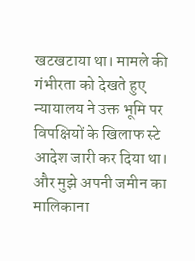खटखटाया था। मामले की गंभीरता को देखते हुए न्यायालय ने उक्त भूमि पर विपक्षियों के खिलाफ स्टे आदेश जारी कर दिया था। और मुझे अपनी जमीन का मालिकाना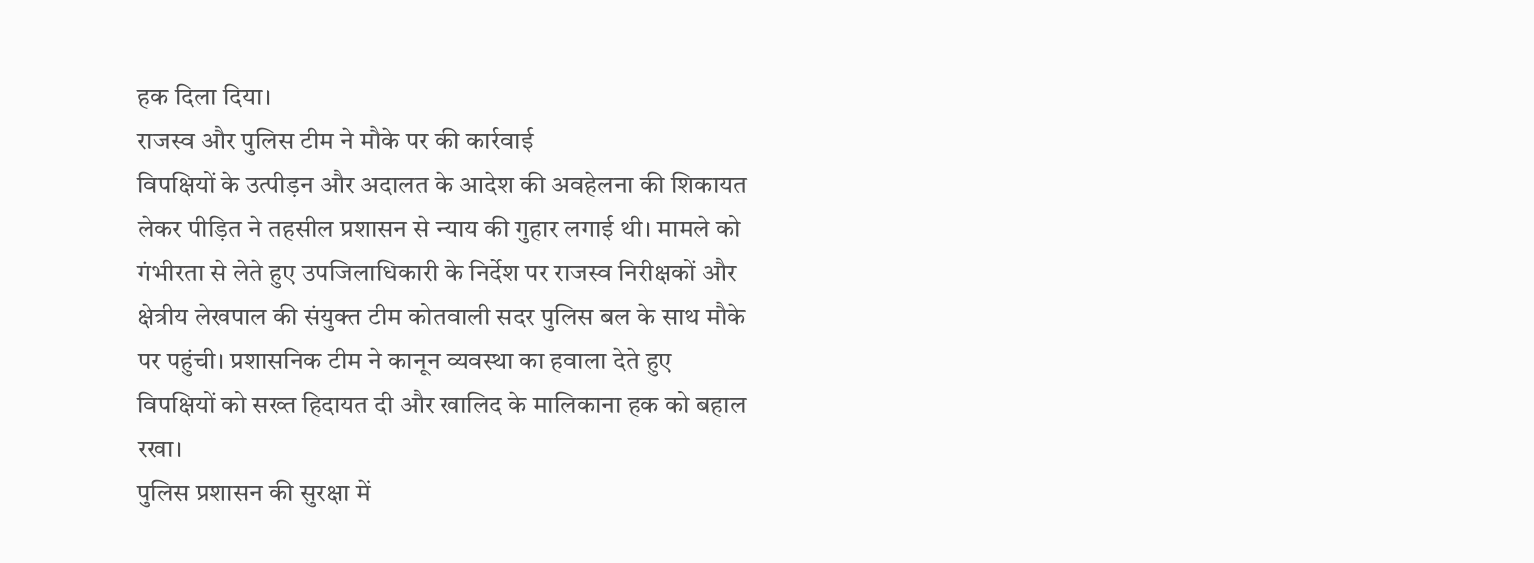हक दिला दिया।
राजस्व और पुलिस टीम ने मौके पर की कार्रवाई
विपक्षियों के उत्पीड़न और अदालत के आदेश की अवहेलना की शिकायत लेकर पीड़ित ने तहसील प्रशासन से न्याय की गुहार लगाई थी। मामले को गंभीरता से लेते हुए उपजिलाधिकारी के निर्देश पर राजस्व निरीक्षकों और क्षेत्रीय लेखपाल की संयुक्त टीम कोतवाली सदर पुलिस बल के साथ मौके पर पहुंची। प्रशासनिक टीम ने कानून व्यवस्था का हवाला देते हुए विपक्षियों को सख्त हिदायत दी और खालिद के मालिकाना हक को बहाल रखा।
पुलिस प्रशासन की सुरक्षा में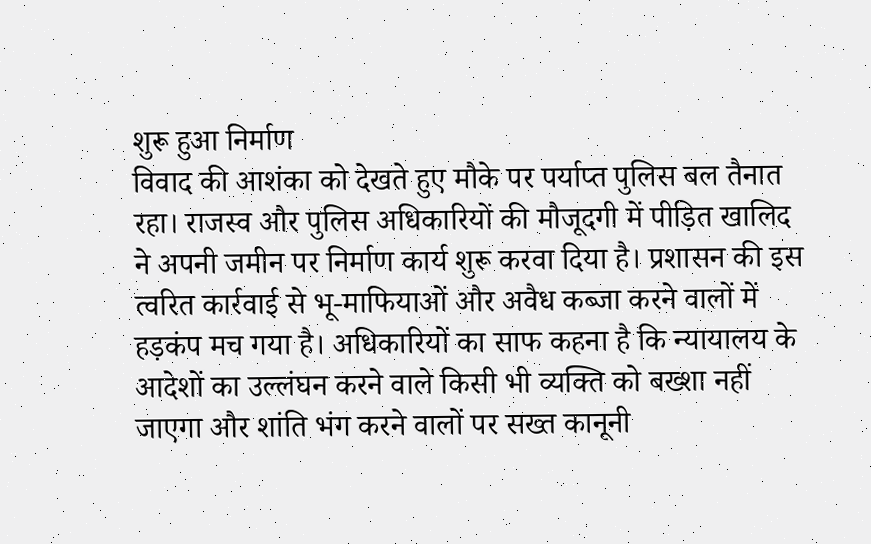शुरू हुआ निर्माण
विवाद की आशंका को देखते हुए मौके पर पर्याप्त पुलिस बल तैनात रहा। राजस्व और पुलिस अधिकारियों की मौजूदगी में पीड़ित खालिद ने अपनी जमीन पर निर्माण कार्य शुरू करवा दिया है। प्रशासन की इस त्वरित कार्रवाई से भू-माफियाओं और अवैध कब्जा करने वालों में हड़कंप मच गया है। अधिकारियों का साफ कहना है कि न्यायालय के आदेशों का उल्लंघन करने वाले किसी भी व्यक्ति को बख्शा नहीं जाएगा और शांति भंग करने वालों पर सख्त कानूनी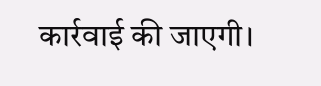कार्रवाई की जाएगी।